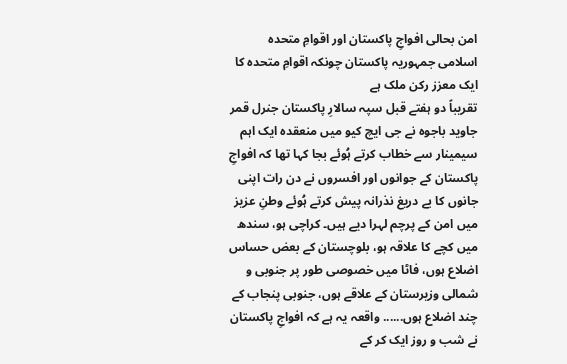امن بحالی افواجِ پاکستان اور اقوامِ متحدہ
اسلامی جمہوریہ پاکستان چونکہ اقوامِ متحدہ کا ایک معزز رکن ملک ہے
تقریباً دو ہفتے قبل سپہ سالارِ پاکستان جنرل قمر جاوید باجوہ نے جی ایچ کیو میں منعقدہ ایک اہم سیمینار سے خطاب کرتے ہُوئے بجا کہا تھا کہ افواجِ پاکستان کے جوانوں اور افسروں نے دن رات اپنی جانوں کا بے دریغ نذرانہ پیش کرتے ہُوئے وطنِ عزیز میں امن کے پرچم لہرا دیے ہیں۔ کراچی ہو، سندھ میں کچے کا علاقہ ہو، بلوچستان کے بعض حساس اضلاع ہوں، فاٹا میں خصوصی طور پر جنوبی و شمالی وزیرستان کے علاقے ہوں، جنوبی پنجاب کے چند اضلاع ہوں...... واقعہ یہ ہے کہ افواجِ پاکستان نے شب و روز ایک کر کے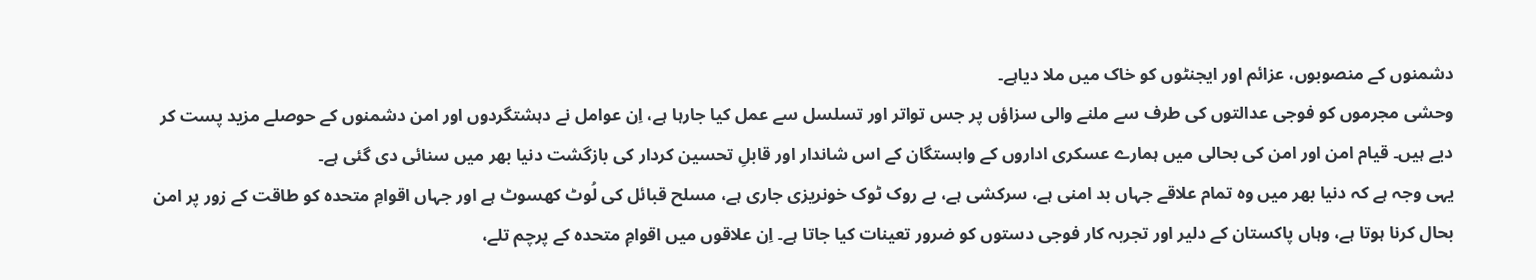دشمنوں کے منصوبوں، عزائم اور ایجنٹوں کو خاک میں ملا دیاہے۔
وحشی مجرموں کو فوجی عدالتوں کی طرف سے ملنے والی سزاؤں پر جس تواتر اور تسلسل سے عمل کیا جارہا ہے، اِن عوامل نے دہشتگردوں اور امن دشمنوں کے حوصلے مزید پست کر دیے ہیں۔ قیام امن اور امن کی بحالی میں ہمارے عسکری اداروں کے وابستگان کے اس شاندار اور قابلِ تحسین کردار کی بازگشت دنیا بھر میں سنائی دی گئی ہے۔
یہی وجہ ہے کہ دنیا بھر میں وہ تمام علاقے جہاں بد امنی ہے، سرکشی ہے، بے روک ٹوک خونریزی جاری ہے، مسلح قبائل کی لُوٹ کھسوٹ ہے اور جہاں اقوامِ متحدہ کو طاقت کے زور پر امن بحال کرنا ہوتا ہے، وہاں پاکستان کے دلیر اور تجربہ کار فوجی دستوں کو ضرور تعینات کیا جاتا ہے۔ اِن علاقوں میں اقوامِ متحدہ کے پرچم تلے،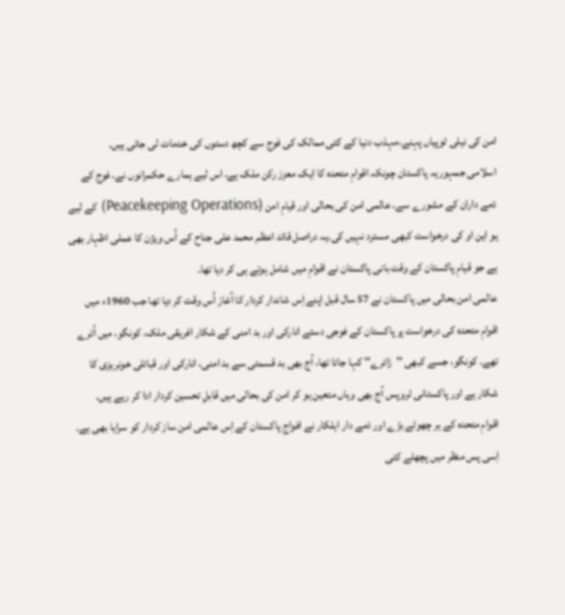امن کی نیلی ٹوپیاں پہنے،مہذب دنیا کے کئی ممالک کی فوج سے کچھ دستوں کی خدمات لی جاتی ہیں۔
اسلامی جمہوریہ پاکستان چونکہ اقوامِ متحدہ کا ایک معزز رکن ملک ہے، اس لیے ہمارے حکمرانوں نے، فوج کے ذمے داران کے مشورے سے، عالمی امن کی بحالی اور قیامِ امن (Peacekeeping Operations) کے لیے یو این او کی درخواست کبھی مسترد نہیں کی۔یہ دراصل قائد اعظم محمد علی جناح کے اُس ویژن کا عملی اظہار بھی ہے جو قیامِ پاکستان کے وقت بانی پاکستان نے اقوامِ میں شامل ہوتے ہی کر دیا تھا۔
عالمی امن بحالی میں پاکستان نے 57 سال قبل اپنے اِس شاندار کردار کا آغاز اُس وقت کر دیا تھا جب 1960ء میں اقوامِ متحدہ کی درخواست پر پاکستان کے فوجی دستے انارکی اور بد امنی کے شکار افریقی ملک، کونگو، میں اُترے تھے۔ کونگو، جسے کبھی ''زائرے'' کہا جاتا تھا، آج بھی بد قسمتی سے بد امنی، انارکی اور قبائلی خونریزی کا شکار ہے اور پاکستانی ٹروپس آج بھی وہاں متعین ہو کر امن کی بحالی میں قابلِ تحسین کردار ادا کر رہے ہیں۔
اقوامِ متحدہ کے ہر چھوٹے بڑے اور ذمے دار اہلکار نے افواجِ پاکستان کے اِس عالمی امن ساز کردار کو سراہا بھی ہے۔ اِسی پس منظر میں پچھلے کئی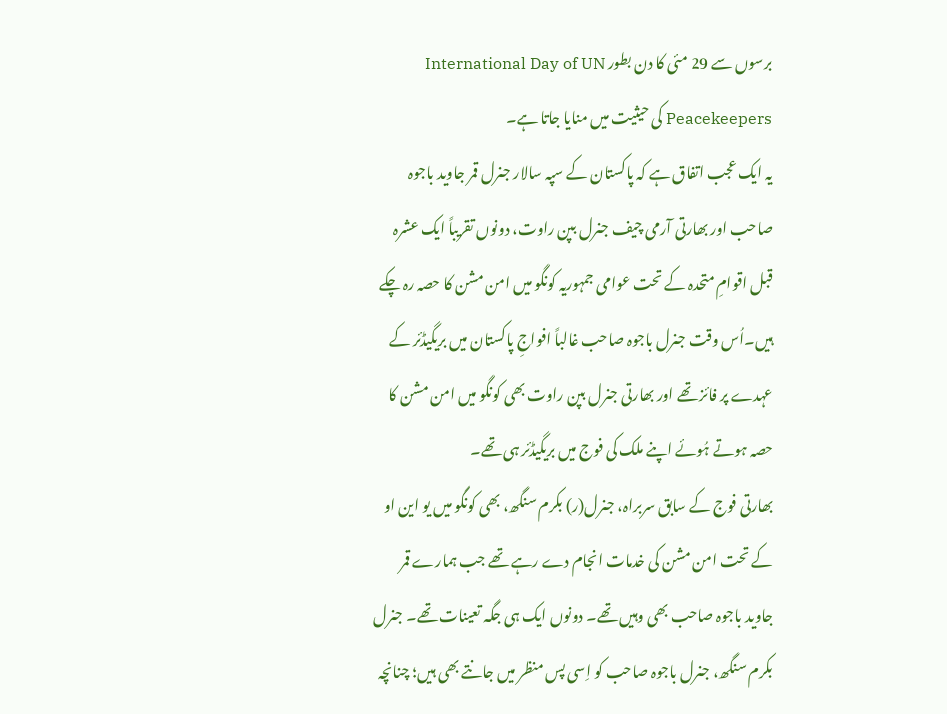برسوں سے 29 مئی کا دن بطور International Day of UN Peacekeepers کی حیثیت میں منایا جاتا ہے۔
یہ ایک عجب اتفاق ہے کہ پاکستان کے سپہ سالار جنرل قمر جاوید باجوہ صاحب اور بھارتی آرمی چیف جنرل بپن راوت، دونوں تقریباً ایک عشرہ قبل اقوامِ متحدہ کے تحت عوامی جمہوریہ کونگو میں امن مشن کا حصہ رہ چکے ہیں۔اُس وقت جنرل باجوہ صاحب غالباً افواجِ پاکستان میں بریگیڈئر کے عہدے پر فائز تھے اور بھارتی جنرل بپن راوت بھی کونگو میں امن مشن کا حصہ ہوتے ہُوئے اپنے ملک کی فوج میں بریگیڈئر ہی تھے۔
بھارتی فوج کے سابق سربراہ، جنرل(ر) بکرم سنگھ، بھی کونگو میں یو این او کے تحت امن مشن کی خدمات انجام دے رہے تھے جب ہمارے قمر جاوید باجوہ صاحب بھی وہیں تھے۔ دونوں ایک ہی جگہ تعینات تھے۔ جنرل بکرم سنگھ، جنرل باجوہ صاحب کو اِسی پس منظر میں جانتے بھی ہیں؛ چنانچہ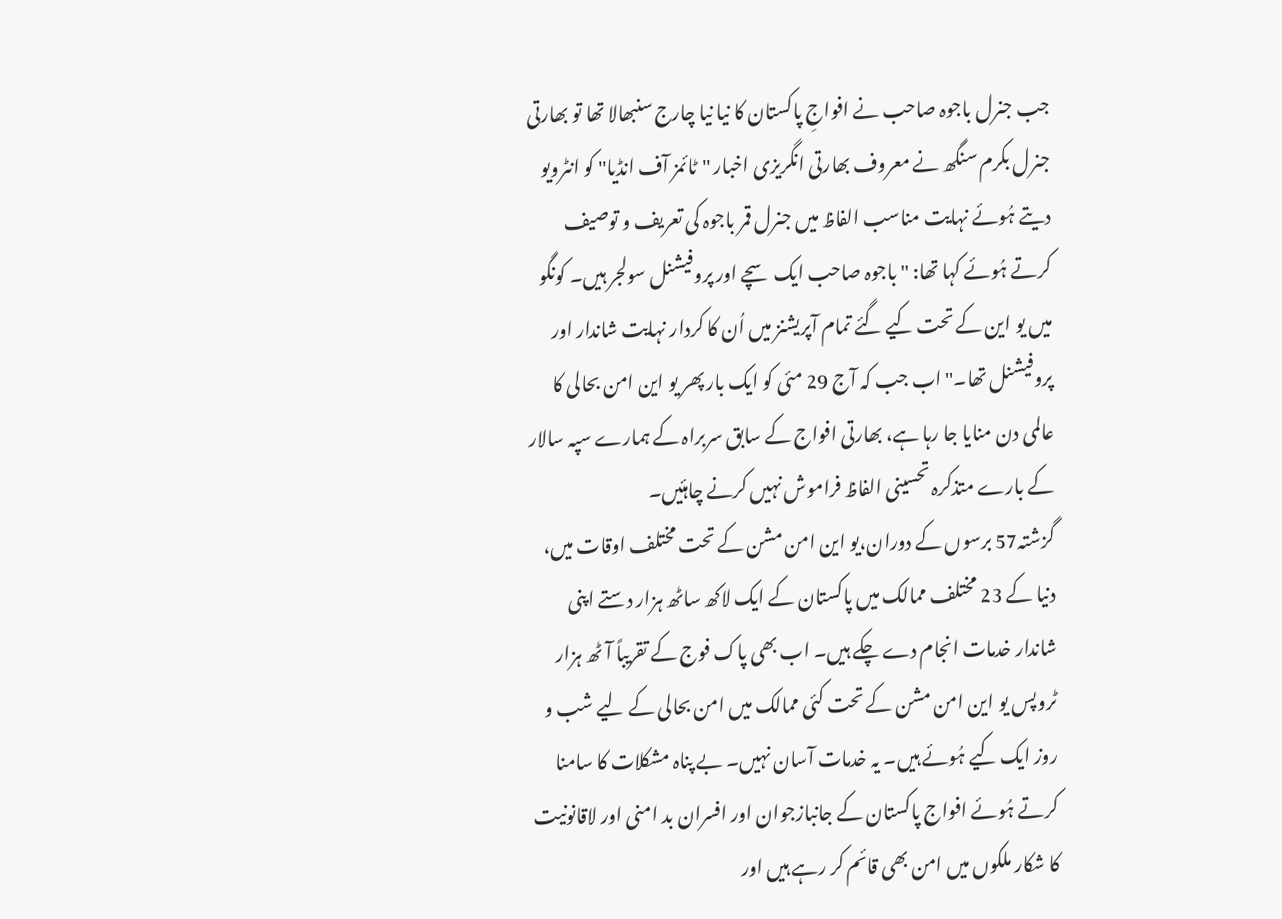جب جنرل باجوہ صاحب نے افواجِ پاکستان کا نیا نیا چارج سنبھالا تھا تو بھارتی جنرل بکرم سنگھ نے معروف بھارتی انگریزی اخبار ''ٹائمز آف انڈیا'' کو انٹرویو دیتے ہُوئے نہایت مناسب الفاظ میں جنرل قمر باجوہ کی تعریف و توصیف کرتے ہُوئے کہا تھا: ''باجوہ صاحب ایک سچے اور پروفیشنل سولجر ہیں۔ کونگو میں یو این کے تحت کیے گئے تمام آپریشنز میں اُن کا کردار نہایت شاندار اور پروفیشنل تھا۔'' اب جب کہ آج 29 مئی کو ایک بار پھر یو این امن بحالی کا عالمی دن منایا جا رہا ہے، بھارتی افواج کے سابق سربراہ کے ہمارے سپہ سالار کے بارے متذکرہ تحسینی الفاظ فراموش نہیں کرنے چاہئیں۔
گزشتہ57 برسوں کے دوران،یو این امن مشن کے تحت مختلف اوقات میں، دنیا کے 23 مختلف ممالک میں پاکستان کے ایک لاکھ ساٹھ ہزار دستے اپنی شاندار خدمات انجام دے چکے ہیں۔ اب بھی پاک فوج کے تقریباً آٹھ ہزار ٹروپس یو این امن مشن کے تحت کئی ممالک میں امن بحالی کے لیے شب و روز ایک کیے ہُوئے ہیں۔ یہ خدمات آسان نہیں۔ بے پناہ مشکلات کا سامنا کرتے ہُوئے افواج پاکستان کے جانبازجوان اور افسران بد امنی اور لاقانونیت کا شکار ملکوں میں امن بھی قائم کر رہے ہیں اور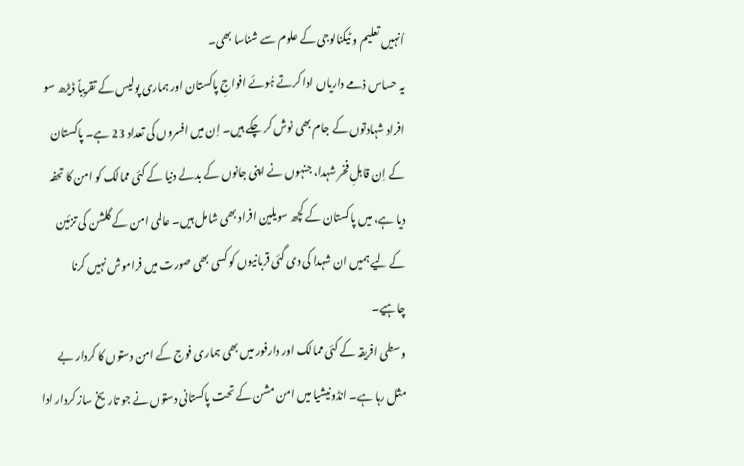اُنہیں تعلیم و ٹیکنالوجی کے علوم سے شناسا بھی۔
یہ حساس ذمے داریاں ادا کرتے ہُوئے افواجِ پاکستان اور ہماری پولیس کے تقریباً ڈیڑھ سو افراد شہادتوں کے جام بھی نوش کر چکے ہیں۔ اِن میں افسروں کی تعداد 23 ہے۔ پاکستان کے اِن قابلِ فخر شہدا، جنہوں نے اپنی جانوں کے بدلے دنیا کے کئی ممالک کو امن کا تحفہ دیا ہے، میں پاکستان کے کچھ سویلین افراد بھی شامل ہیں۔ عالمی امن کے گلشن کی تزئین کے لیے ہمیں ان شہدا کی دی گئی قربانیوں کو کسی بھی صورت میں فراموش نہیں کرنا چاہیے۔
وسطی افریقہ کے کئی ممالک اور دارفور میں بھی ہماری فوج کے امن دستوں کا کردار بے مثل رہا ہے۔ انڈونیشیا میں امن مشن کے تحت پاکستانی دستوں نے جو تاریخ ساز کردار ادا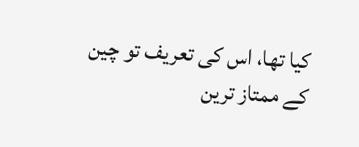کیا تھا، اس کی تعریف تو چین کے ممتاز ترین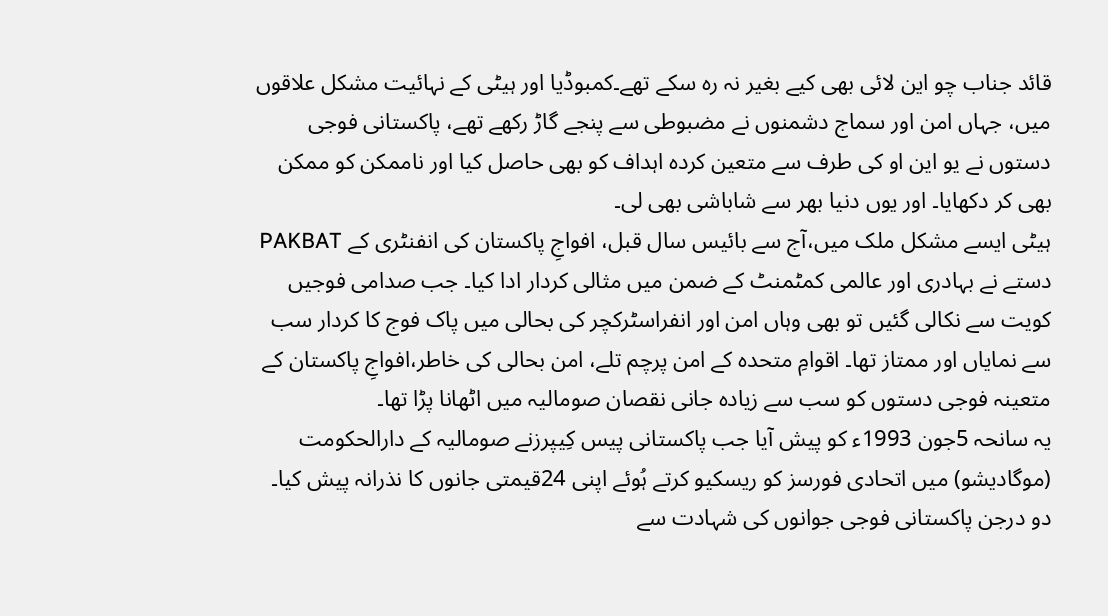قائد جناب چو این لائی بھی کیے بغیر نہ رہ سکے تھے۔کمبوڈیا اور ہیٹی کے نہائیت مشکل علاقوں میں، جہاں امن اور سماج دشمنوں نے مضبوطی سے پنجے گاڑ رکھے تھے، پاکستانی فوجی دستوں نے یو این او کی طرف سے متعین کردہ اہداف کو بھی حاصل کیا اور ناممکن کو ممکن بھی کر دکھایا۔ اور یوں دنیا بھر سے شاباشی بھی لی۔
ہیٹی ایسے مشکل ملک میں،آج سے بائیس سال قبل، افواجِ پاکستان کی انفنٹری کے PAKBAT دستے نے بہادری اور عالمی کمٹمنٹ کے ضمن میں مثالی کردار ادا کیا۔ جب صدامی فوجیں کویت سے نکالی گئیں تو بھی وہاں امن اور انفراسٹرکچر کی بحالی میں پاک فوج کا کردار سب سے نمایاں اور ممتاز تھا۔ اقوامِ متحدہ کے امن پرچم تلے، امن بحالی کی خاطر،افواجِ پاکستان کے متعینہ فوجی دستوں کو سب سے زیادہ جانی نقصان صومالیہ میں اٹھانا پڑا تھا۔
یہ سانحہ 5جون 1993ء کو پیش آیا جب پاکستانی پیس کِیپرزنے صومالیہ کے دارالحکومت (موگادیشو) میں اتحادی فورسز کو ریسکیو کرتے ہُوئے اپنی 24قیمتی جانوں کا نذرانہ پیش کیا۔ دو درجن پاکستانی فوجی جوانوں کی شہادت سے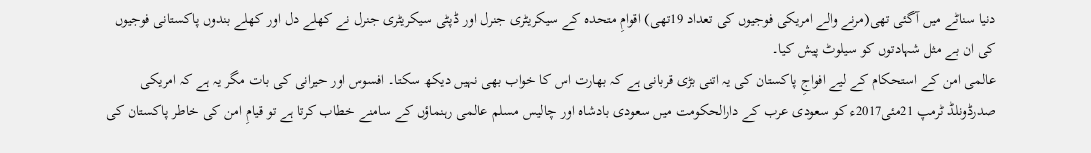دنیا سناٹے میں آگئی تھی(مرنے والے امریکی فوجیوں کی تعداد 19تھی) اقوامِ متحدہ کے سیکریٹری جنرل اور ڈپٹی سیکریٹری جنرل نے کھلے دل اور کھلے بندوں پاکستانی فوجیوں کی ان بے مثل شہادتوں کو سیلوٹ پیش کیا۔
عالمی امن کے استحکام کے لیے افواجِ پاکستان کی یہ اتنی بڑی قربانی ہے کہ بھارت اس کا خواب بھی نہیں دیکھ سکتا۔ افسوس اور حیرانی کی بات مگر یہ ہے کہ امریکی صدرڈونلڈ ٹرمپ 21مئی2017ء کو سعودی عرب کے دارالحکومت میں سعودی بادشاہ اور چالیس مسلم عالمی رہنماؤں کے سامنے خطاب کرتا ہے تو قیامِ امن کی خاطر پاکستان کی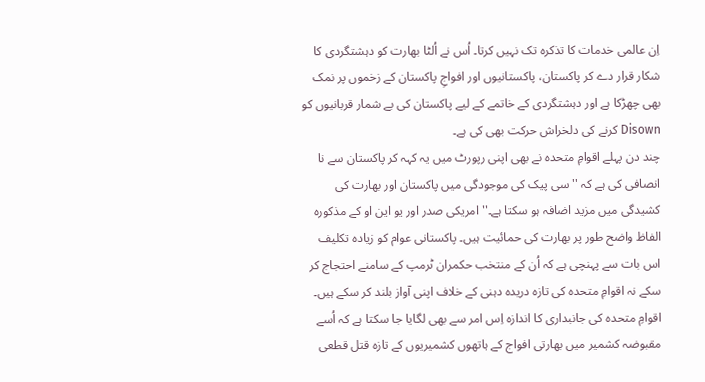اِن عالمی خدمات کا تذکرہ تک نہیں کرتا۔ اُس نے اُلٹا بھارت کو دہشتگردی کا شکار قرار دے کر پاکستان، پاکستانیوں اور افواجِ پاکستان کے زخموں پر نمک بھی چھڑکا ہے اور دہشتگردی کے خاتمے کے لیے پاکستان کی بے شمار قربانیوں کو Disown کرنے کی دلخراش حرکت بھی کی ہے۔
چند دن پہلے اقوامِ متحدہ نے بھی اپنی رپورٹ میں یہ کہہ کر پاکستان سے نا انصافی کی ہے کہ ''سی پیک کی موجودگی میں پاکستان اور بھارت کی کشیدگی میں مزید اضافہ ہو سکتا ہے۔'' امریکی صدر اور یو این او کے مذکورہ الفاظ واضح طور پر بھارت کی حمائیت ہیں۔ پاکستانی عوام کو زیادہ تکلیف اس بات سے پہنچی ہے کہ اُن کے منتخب حکمران ٹرمپ کے سامنے احتجاج کر سکے نہ اقوامِ متحدہ کی تازہ دریدہ دہنی کے خلاف اپنی آواز بلند کر سکے ہیں۔ اقوامِ متحدہ کی جانبداری کا اندازہ اِس امر سے بھی لگایا جا سکتا ہے کہ اُسے مقبوضہ کشمیر میں بھارتی افواج کے ہاتھوں کشمیریوں کے تازہ قتل قطعی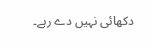دکھائی نہیں دے رہے۔